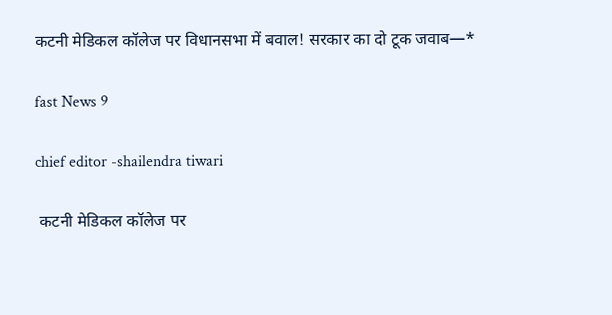कटनी मेडिकल कॉलेज पर विधानसभा में बवाल! सरकार का दो टूक जवाब—*

fast News 9

chief editor -shailendra tiwari

 कटनी मेडिकल कॉलेज पर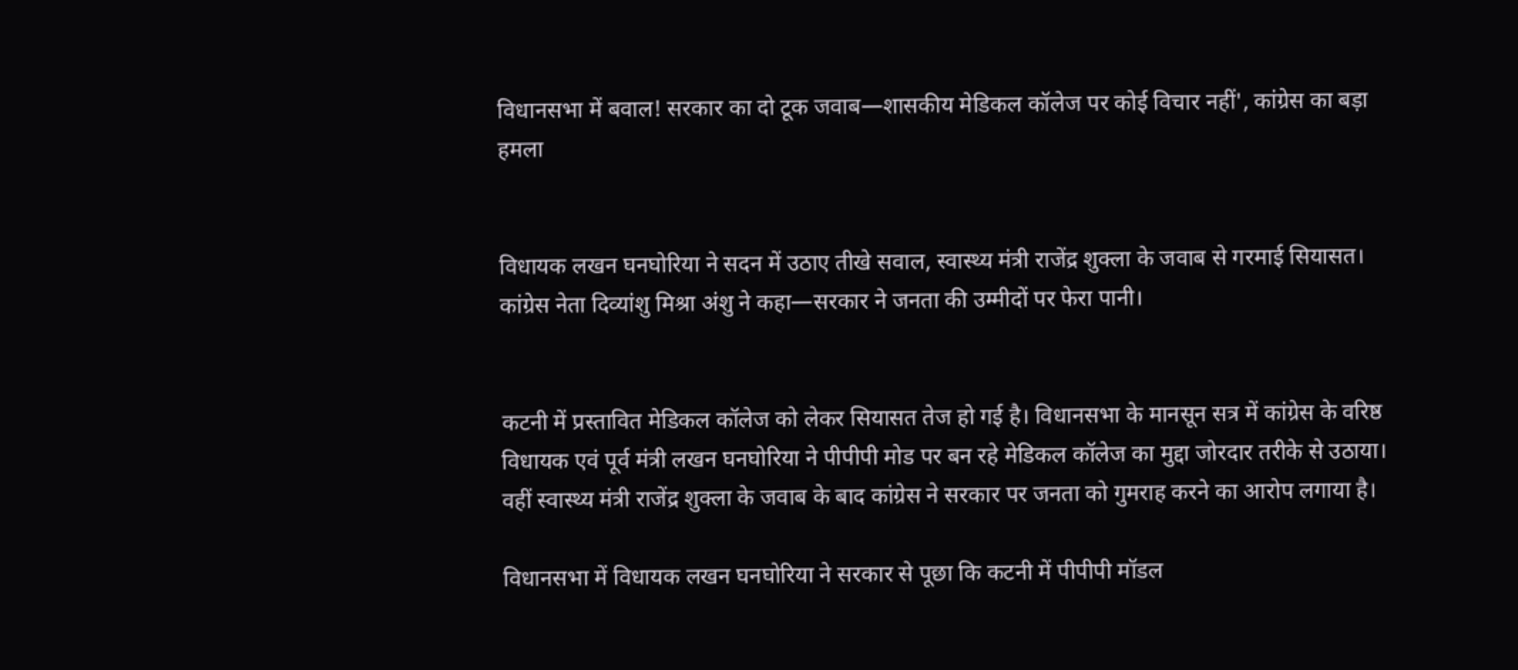विधानसभा में बवाल! सरकार का दो टूक जवाब—शासकीय मेडिकल कॉलेज पर कोई विचार नहीं', कांग्रेस का बड़ा हमला


विधायक लखन घनघोरिया ने सदन में उठाए तीखे सवाल, स्वास्थ्य मंत्री राजेंद्र शुक्ला के जवाब से गरमाई सियासत। कांग्रेस नेता दिव्यांशु मिश्रा अंशु ने कहा—सरकार ने जनता की उम्मीदों पर फेरा पानी।


कटनी में प्रस्तावित मेडिकल कॉलेज को लेकर सियासत तेज हो गई है। विधानसभा के मानसून सत्र में कांग्रेस के वरिष्ठ विधायक एवं पूर्व मंत्री लखन घनघोरिया ने पीपीपी मोड पर बन रहे मेडिकल कॉलेज का मुद्दा जोरदार तरीके से उठाया। वहीं स्वास्थ्य मंत्री राजेंद्र शुक्ला के जवाब के बाद कांग्रेस ने सरकार पर जनता को गुमराह करने का आरोप लगाया है।

विधानसभा में विधायक लखन घनघोरिया ने सरकार से पूछा कि कटनी में पीपीपी मॉडल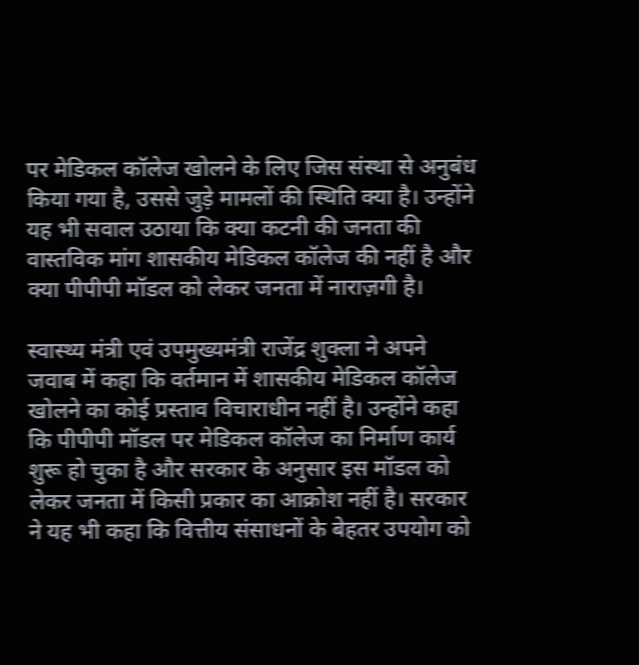पर मेडिकल कॉलेज खोलने के लिए जिस संस्था से अनुबंध किया गया है, उससे जुड़े मामलों की स्थिति क्या है। उन्होंने यह भी सवाल उठाया कि क्या कटनी की जनता की वास्तविक मांग शासकीय मेडिकल कॉलेज की नहीं है और क्या पीपीपी मॉडल को लेकर जनता में नाराज़गी है।

स्वास्थ्य मंत्री एवं उपमुख्यमंत्री राजेंद्र शुक्ला ने अपने जवाब में कहा कि वर्तमान में शासकीय मेडिकल कॉलेज खोलने का कोई प्रस्ताव विचाराधीन नहीं है। उन्होंने कहा कि पीपीपी मॉडल पर मेडिकल कॉलेज का निर्माण कार्य शुरू हो चुका है और सरकार के अनुसार इस मॉडल को लेकर जनता में किसी प्रकार का आक्रोश नहीं है। सरकार ने यह भी कहा कि वित्तीय संसाधनों के बेहतर उपयोग को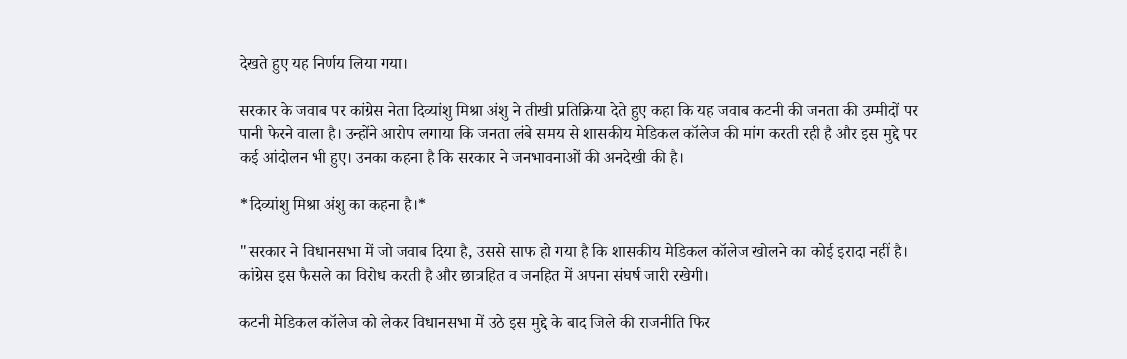देखते हुए यह निर्णय लिया गया।

सरकार के जवाब पर कांग्रेस नेता दिव्यांशु मिश्रा अंशु ने तीखी प्रतिक्रिया देते हुए कहा कि यह जवाब कटनी की जनता की उम्मीदों पर पानी फेरने वाला है। उन्होंने आरोप लगाया कि जनता लंबे समय से शासकीय मेडिकल कॉलेज की मांग करती रही है और इस मुद्दे पर कई आंदोलन भी हुए। उनका कहना है कि सरकार ने जनभावनाओं की अनदेखी की है।

*दिव्यांशु मिश्रा अंशु का कहना है।*

"सरकार ने विधानसभा में जो जवाब दिया है, उससे साफ हो गया है कि शासकीय मेडिकल कॉलेज खोलने का कोई इरादा नहीं है। कांग्रेस इस फैसले का विरोध करती है और छात्रहित व जनहित में अपना संघर्ष जारी रखेगी।

कटनी मेडिकल कॉलेज को लेकर विधानसभा में उठे इस मुद्दे के बाद जिले की राजनीति फिर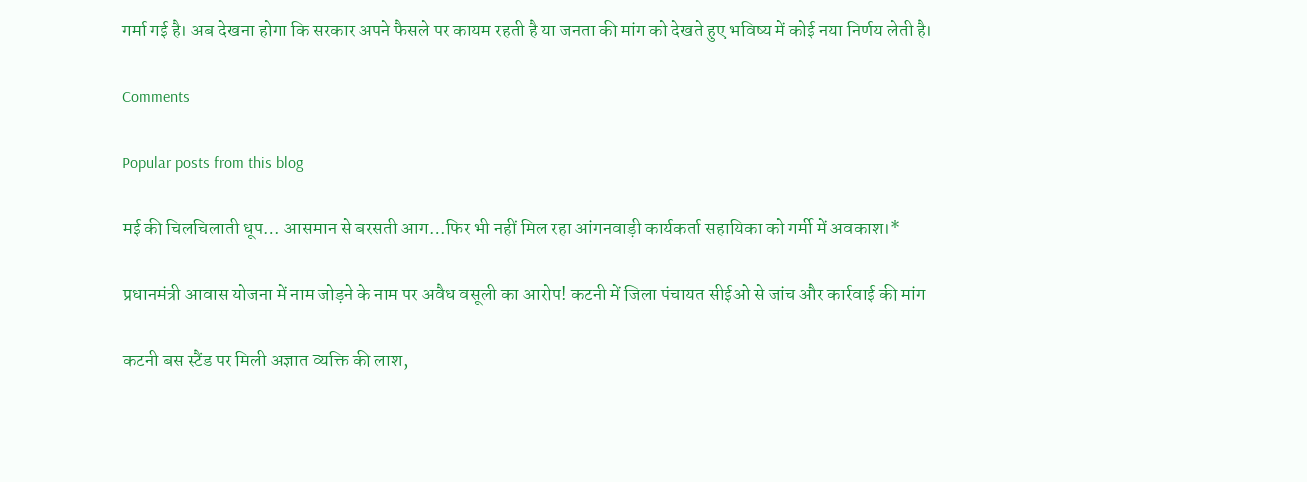गर्मा गई है। अब देखना होगा कि सरकार अपने फैसले पर कायम रहती है या जनता की मांग को देखते हुए भविष्य में कोई नया निर्णय लेती है।

Comments

Popular posts from this blog

मई की चिलचिलाती धूप… आसमान से बरसती आग…फिर भी नहीं मिल रहा आंगनवाड़ी कार्यकर्ता सहायिका को गर्मी में अवकाश।*

प्रधानमंत्री आवास योजना में नाम जोड़ने के नाम पर अवैध वसूली का आरोप! कटनी में जिला पंचायत सीईओ से जांच और कार्रवाई की मांग

कटनी बस स्टैंड पर मिली अज्ञात व्यक्ति की लाश,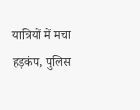यात्रियों में मचा हड़कंप, पुलिस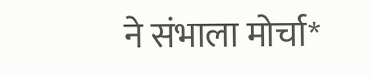ने संभाला मोर्चा*